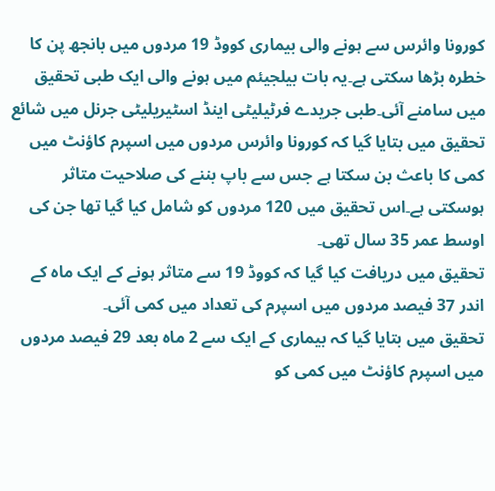کورونا وائرس سے ہونے والی بیماری کووڈ 19 مردوں میں بانجھ پن کا خطرہ بڑھا سکتی ہے۔یہ بات بیلجیئم میں ہونے والی ایک طبی تحقیق میں سامنے آئی۔طبی جریدے فرٹیلیٹی اینڈ اسٹیریلیٹی جرنل میں شائع تحقیق میں بتایا گیا کہ کورونا وائرس مردوں میں اسپرم کاؤنٹ میں کمی کا باعث بن سکتا ہے جس سے باپ بننے کی صلاحیت متاثر ہوسکتی ہے۔اس تحقیق میں 120 مردوں کو شامل کیا گیا تھا جن کی اوسط عمر 35 سال تھی۔
تحقیق میں دریافت کیا گیا کہ کووڈ 19 سے متاثر ہونے کے ایک ماہ کے اندر 37 فیصد مردوں میں اسپرم کی تعداد میں کمی آئی۔
تحقیق میں بتایا گیا کہ بیماری کے ایک سے 2 ماہ بعد 29 فیصد مردوں میں اسپرم کاؤنٹ میں کمی کو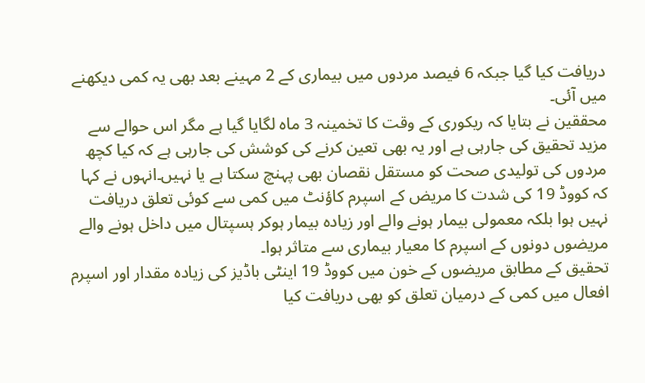دریافت کیا گیا جبکہ 6 فیصد مردوں میں بیماری کے 2 مہینے بعد بھی یہ کمی دیکھنے میں آئی۔
محققین نے بتایا کہ ریکوری کے وقت کا تخمینہ 3 ماہ لگایا گیا ہے مگر اس حوالے سے مزید تحقیق کی جارہی ہے اور یہ بھی تعین کرنے کی کوشش کی جارہی ہے کہ کیا کچھ مردوں کی تولیدی صحت کو مستقل نقصان بھی پہنچ سکتا ہے یا نہیں۔انہوں نے کہا کہ کووڈ 19 کی شدت کا مریض کے اسپرم کاؤنٹ میں کمی سے کوئی تعلق دریافت نہیں ہوا بلکہ معمولی بیمار ہونے والے اور زیادہ بیمار ہوکر ہسپتال میں داخل ہونے والے مریضوں دونوں کے اسپرم کا معیار بیماری سے متاثر ہوا۔
تحقیق کے مطابق مریضوں کے خون میں کووڈ 19 اینٹی باڈیز کی زیادہ مقدار اور اسپرم افعال میں کمی کے درمیان تعلق کو بھی دریافت کیا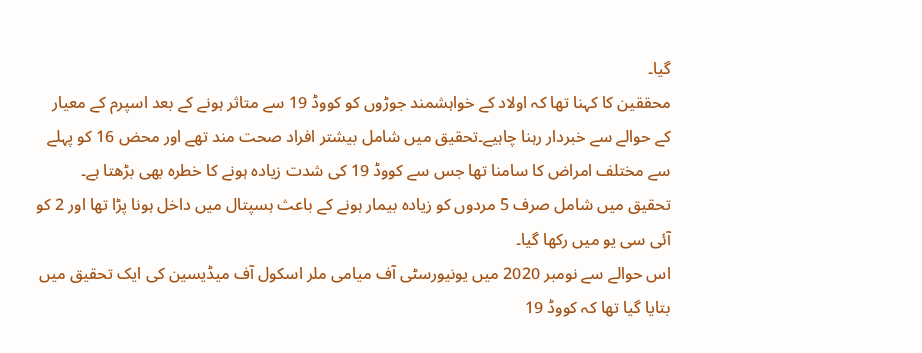گیا۔
محققین کا کہنا تھا کہ اولاد کے خواہشمند جوڑوں کو کووڈ 19 سے متاثر ہونے کے بعد اسپرم کے معیار کے حوالے سے خبردار رہنا چاہیے۔تحقیق میں شامل بیشتر افراد صحت مند تھے اور محض 16 کو پہلے سے مختلف امراض کا سامنا تھا جس سے کووڈ 19 کی شدت زیادہ ہونے کا خطرہ بھی بڑھتا ہے۔
تحقیق میں شامل صرف 5 مردوں کو زیادہ بیمار ہونے کے باعث ہسپتال میں داخل ہونا پڑا تھا اور 2 کو آئی سی یو میں رکھا گیا۔
اس حوالے سے نومبر 2020 میں یونیورسٹی آف میامی ملر اسکول آف میڈیسین کی ایک تحقیق میں بتایا گیا تھا کہ کووڈ 19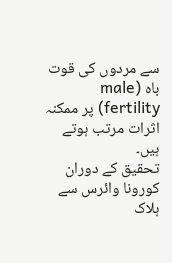سے مردوں کی قوت باہ (male fertility) پر ممکنہ اثرات مرتب ہوتے ہیں۔
تحقیق کے دوران کورونا وائرس سے ہلاک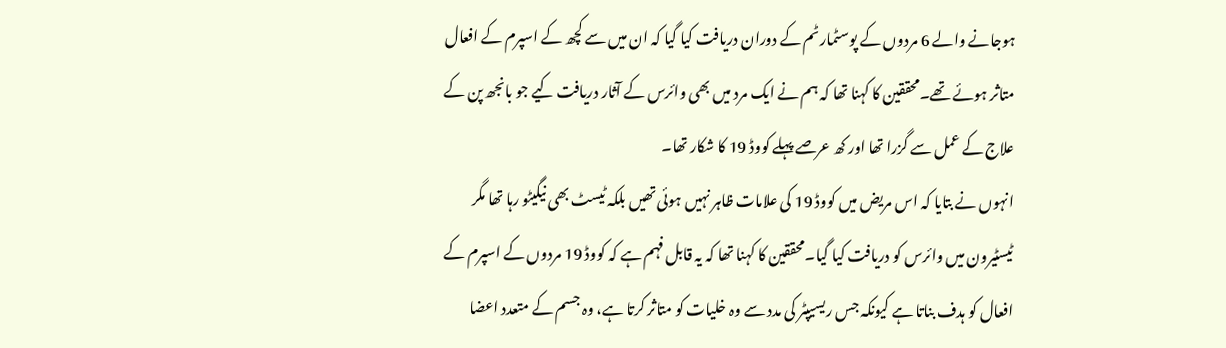ہوجانے والے 6 مردوں کے پوسٹمارٹم کے دوران دریافت کیا گیا کہ ان میں سے کچھ کے اسپرم کے افعال متاثر ہوئے تھے۔محققین کا کہنا تھا کہ ہم نے ایک مرد میں بھی وائرس کے آثار دریافت کیے جو بانجھ پن کے علاج کے عمل سے گزرا تھا اور کھ عرصے پہلے کووڈ 19 کا شکار تھا۔
انہوں نے بتایا کہ اس مریض میں کووڈ 19 کی علامات ظاہر نہیں ہوئی تھیں بلکہ ٹیسٹ بھی نیگیٹو رہا تھا مگر ٹیسٹیرون میں وائرس کو دریافت کیا گیا۔محققین کا کہنا تھا کہ یہ قابل فہم ہے کہ کووڈ 19 مردوں کے اسپرم کے افعال کو ہدف بناتا ہے کیونکہ جس ریسیپٹر کی مدد سے وہ خلیات کو متاثر کرتا ہے، وہ جسم کے متعدد اعضا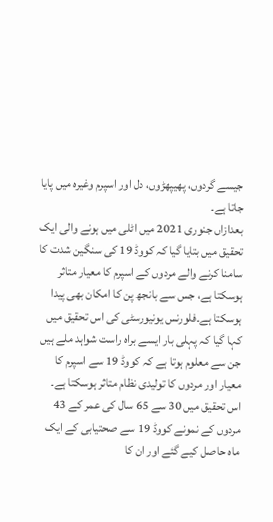جیسے گردوں، پھیپھڑوں، دل اور اسپرم وغیرہ میں پایا جاتا ہے۔
بعدازاں جنوری 2021 میں اٹلی میں ہونے والی ایک تحقیق میں بتایا گیا کہ کووڈ 19 کی سنگین شدت کا سامنا کرنے والے مردوں کے اسپرم کا معیار متاثر ہوسکتا ہے، جس سے بانجھ پن کا امکان بھی پیدا ہوسکتا ہے۔فلورنس یونیورسٹی کی اس تحقیق میں کہا گیا کہ پہلی بار ایسے براہ راست شواہد ملے ہیں جن سے معلوم ہوتا ہے کہ کووڈ 19 سے اسپرم کا معیار اور مردوں کا تولیدی نظام متاثر ہوسکتا ہے۔
اس تحقیق میں 30 سے 65 سال کی عمر کے 43 مردوں کے نمونے کووڈ 19 سے صحتیابی کے ایک ماہ حاصل کیے گئے اور ان کا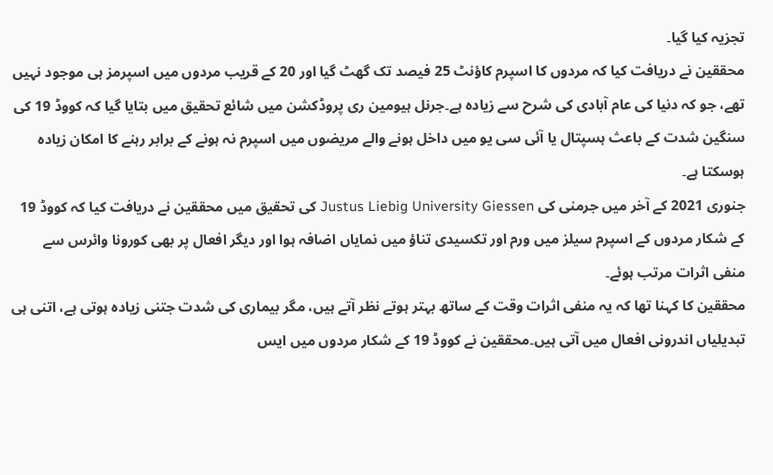تجزیہ کیا گیا۔
محققین نے دریافت کیا کہ مردوں کا اسپرم کاؤنٹ 25 فیصد تک گھٹ گیا اور 20 کے قریب مردوں میں اسپرمز ہی موجود نہیں تھے، جو کہ دنیا کی عام آبادی کی شرح سے زیادہ ہے۔جرنل ہیومین ری پروڈکشن میں شائع تحقیق میں بتایا گیا کہ کووڈ 19 کی سنگین شدت کے باعث ہسپتال یا آئی سی یو میں داخل ہونے والے مریضوں میں اسپرم نہ ہونے کے برابر رہنے کا امکان زیادہ ہوسکتا ہے۔
جنوری 2021 کے آخر میں جرمنی کی Justus Liebig University Giessen کی تحقیق میں محققین نے دریافت کیا کہ کووڈ 19 کے شکار مردوں کے اسپرم سیلز میں ورم اور تکسیدی تناؤ میں نمایاں اضافہ ہوا اور دیگر افعال پر بھی کورونا وائرس سے منفی اثرات مرتب ہوئے۔
محققین کا کہنا تھا کہ یہ منفی اثرات وقت کے ساتھ بہتر ہوتے نظر آتے ہیں، مگر بیماری کی شدت جتنی زیادہ ہوتی ہے، اتنی ہی تبدیلیاں اندرونی افعال میں آتی ہیں۔محققین نے کووڈ 19 کے شکار مردوں میں ایس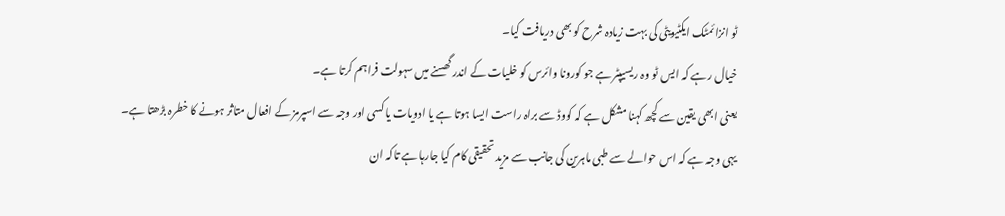ٹو انزائمٹک ایکٹیویٹی کی بہت زیادہ شرح کو بھی دریافت کیا۔
خیال رہے کہ ایس ٹو وہ ریسیپٹر ہے جو کورونا وائرس کو خلیات کے اندر گھسنے میں سہولت فراہم کرتا ہے۔
یعنی ابھی یقین سے کچھ کہنا مشکل ہے کہ کووڈ سے براہ راست ایسا ہوتا ہے یا ادویات یا کسی اور وجہ سے اسپرمز کے افعال متاثر ہونے کا خطرہ بڑھتا ہے۔
یہی وجہ ہے کہ اس حوالے سے طبی ماہرین کی جانب سے مزید تحقیقی کام کیا جارہا ہے تاکہ ان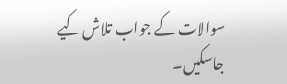سوالات کے جواب تلاش کیے جاسکیں۔